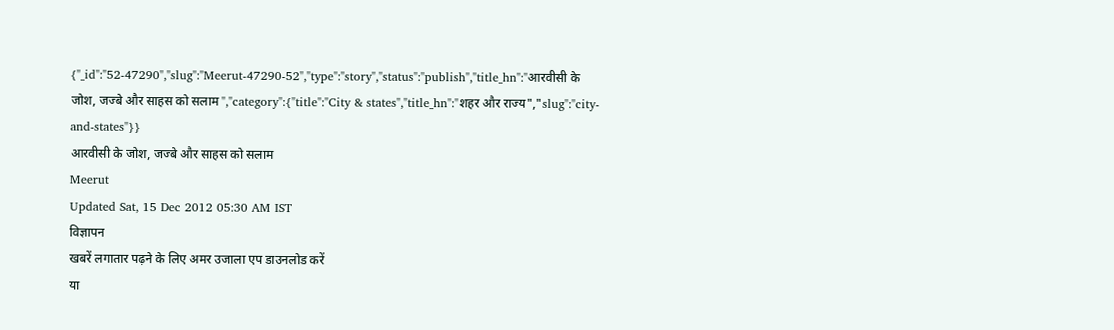{"_id":"52-47290","slug":"Meerut-47290-52","type":"story","status":"publish","title_hn":"आरवीसी के जोश, जज्बे और साहस को सलाम ","category":{"title":"City & states","title_hn":"शहर और राज्य","slug":"city-and-states"}}
आरवीसी के जोश, जज्बे और साहस को सलाम
Meerut
Updated Sat, 15 Dec 2012 05:30 AM IST
विज्ञापन
खबरें लगातार पढ़ने के लिए अमर उजाला एप डाउनलोड करें
या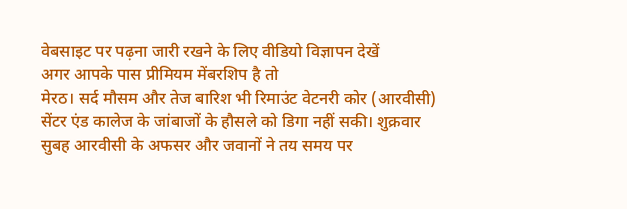वेबसाइट पर पढ़ना जारी रखने के लिए वीडियो विज्ञापन देखें
अगर आपके पास प्रीमियम मेंबरशिप है तो
मेरठ। सर्द मौसम और तेज बारिश भी रिमाउंट वेटनरी कोर (आरवीसी) सेंटर एंड कालेज के जांबाजों के हौसले को डिगा नहीं सकी। शुक्रवार सुबह आरवीसी के अफसर और जवानों ने तय समय पर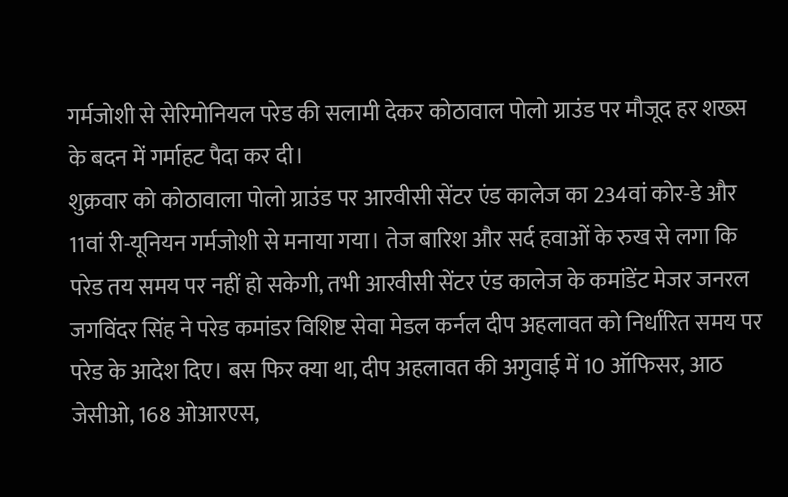गर्मजोशी से सेरिमोनियल परेड की सलामी देकर कोठावाल पोलो ग्राउंड पर मौजूद हर शख्स के बदन में गर्माहट पैदा कर दी।
शुक्रवार को कोठावाला पोलो ग्राउंड पर आरवीसी सेंटर एंड कालेज का 234वां कोर-डे और 11वां री-यूनियन गर्मजोशी से मनाया गया। तेज बारिश और सर्द हवाओं के रुख से लगा कि परेड तय समय पर नहीं हो सकेगी, तभी आरवीसी सेंटर एंड कालेज के कमांडेंट मेजर जनरल जगविंदर सिंह ने परेड कमांडर विशिष्ट सेवा मेडल कर्नल दीप अहलावत को निर्धारित समय पर परेड के आदेश दिए। बस फिर क्या था, दीप अहलावत की अगुवाई में 10 ऑफिसर, आठ जेसीओ, 168 ओआरएस,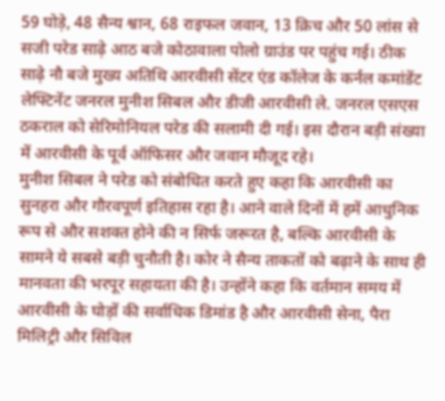59 घोड़े, 48 सैन्य श्वान, 68 राइफल जवान, 13 क्रिच और 50 लांस से सजी परेड साढ़े आठ बजे कोठावाला पोलो ग्राउंड पर पहुंच गई। ठीक साढ़े नौ बजे मुख्य अतिथि आरवीसी सेंटर एंड कॉलेज के कर्नल कमांडेंट लेफ्टिनेंट जनरल मुनीश सिबल और डीजी आरवीसी ले. जनरल एसएस ठकराल को सेरिमोनियल परेड की सलामी दी गई। इस दौरान बड़ी संख्या में आरवीसी के पूर्व ऑफिसर और जवान मौजूद रहे।
मुनीश सिबल ने परेड को संबोधित करते हुए कहा कि आरवीसी का सुनहरा और गौरवपूर्ण इतिहास रहा है। आने वाले दिनों में हमें आधुनिक रूप से और सशक्त होने की न सिर्फ जरूरत है, बल्कि आरवीसी के सामने ये सबसे बड़ी चुनौती है। कोर ने सैन्य ताकतों को बढ़ाने के साथ ही मानवता की भरपूर सहायता की है। उन्होंने कहा कि वर्तमान समय में आरवीसी के घोड़ों की सर्वाधिक डिमांड है और आरवीसी सेना, पैरा मिलिट्री और सिविल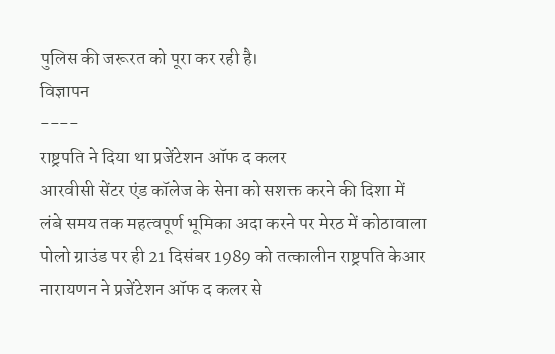पुलिस की जरूरत को पूरा कर रही है।
विज्ञापन
----
राष्ट्रपति ने दिया था प्रजेंटेशन ऑफ द कलर
आरवीसी सेंटर एंड कॉलेज के सेना को सशक्त करने की दिशा में लंबे समय तक महत्वपूर्ण भूमिका अदा करने पर मेरठ में कोठावाला पोलो ग्राउंड पर ही 21 दिसंबर 1989 को तत्कालीन राष्ट्रपति केआर नारायणन ने प्रजेंटेशन ऑफ द कलर से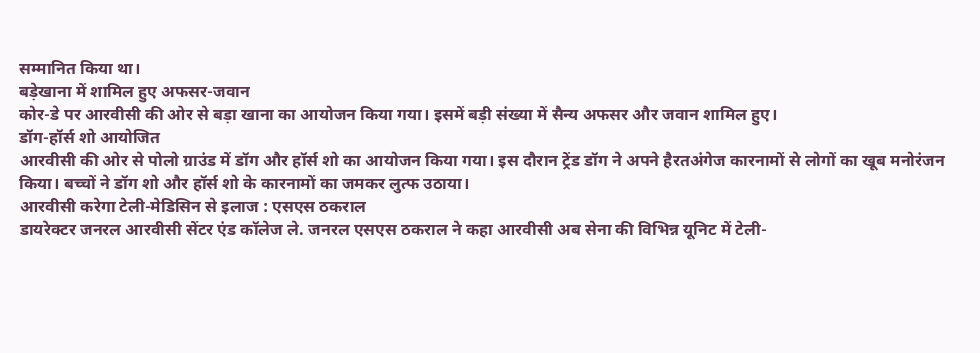सम्मानित किया था।
बड़ेखाना में शामिल हुए अफसर-जवान
कोर-डे पर आरवीसी की ओर से बड़ा खाना का आयोजन किया गया। इसमें बड़ी संख्या में सैन्य अफसर और जवान शामिल हुए।
डॉग-हॉर्स शो आयोजित
आरवीसी की ओर से पोलो ग्राउंड में डॉग और हॉर्स शो का आयोजन किया गया। इस दौरान ट्रेंड डॉग ने अपने हैरतअंगेज कारनामों से लोगों का खूब मनोरंजन किया। बच्चों ने डॉग शो और हॉर्स शो के कारनामों का जमकर लुत्फ उठाया।
आरवीसी करेगा टेली-मेडिसिन से इलाज : एसएस ठकराल
डायरेक्टर जनरल आरवीसी सेंटर एंड कॉलेज ले. जनरल एसएस ठकराल ने कहा आरवीसी अब सेना की विभिन्न यूनिट में टेली-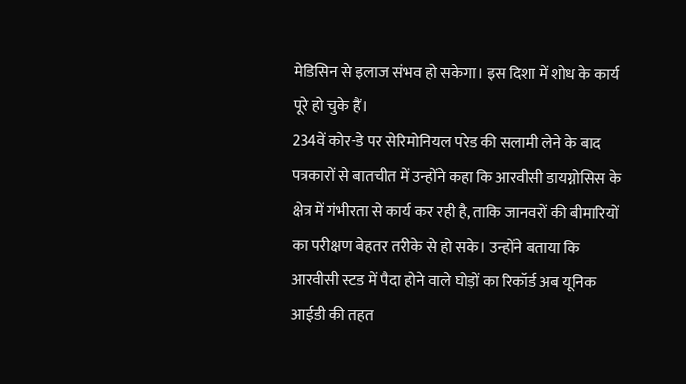मेडिसिन से इलाज संभव हो सकेगा। इस दिशा में शोध के कार्य पूरे हो चुके हैं।
234वें कोर-डे पर सेरिमोनियल परेड की सलामी लेने के बाद पत्रकारों से बातचीत में उन्होंने कहा कि आरवीसी डायग्नोसिस के क्षेत्र में गंभीरता से कार्य कर रही है, ताकि जानवरों की बीमारियों का परीक्षण बेहतर तरीके से हो सके। उन्होंने बताया कि आरवीसी स्टड में पैदा होने वाले घोड़ों का रिकॉर्ड अब यूनिक आईडी की तहत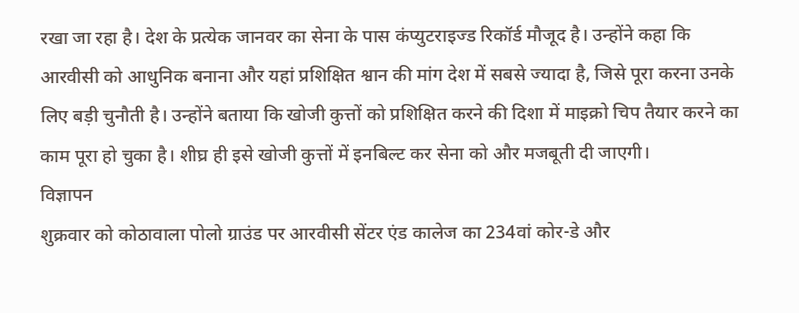रखा जा रहा है। देश के प्रत्येक जानवर का सेना के पास कंप्युटराइज्ड रिकॉर्ड मौजूद है। उन्होंने कहा कि आरवीसी को आधुनिक बनाना और यहां प्रशिक्षित श्वान की मांग देश में सबसे ज्यादा है, जिसे पूरा करना उनके लिए बड़ी चुनौती है। उन्होंने बताया कि खोजी कुत्तों को प्रशिक्षित करने की दिशा में माइक्रो चिप तैयार करने का काम पूरा हो चुका है। शीघ्र ही इसे खोजी कुत्तों में इनबिल्ट कर सेना को और मजबूती दी जाएगी।
विज्ञापन
शुक्रवार को कोठावाला पोलो ग्राउंड पर आरवीसी सेंटर एंड कालेज का 234वां कोर-डे और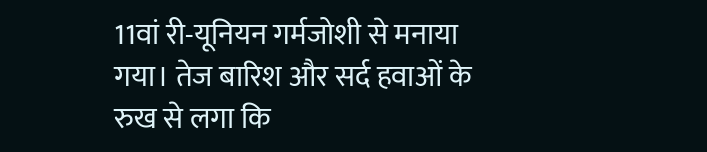11वां री-यूनियन गर्मजोशी से मनाया गया। तेज बारिश और सर्द हवाओं के रुख से लगा कि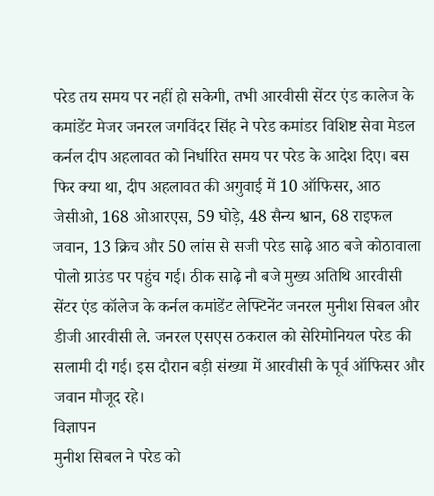परेड तय समय पर नहीं हो सकेगी, तभी आरवीसी सेंटर एंड कालेज के कमांडेंट मेजर जनरल जगविंदर सिंह ने परेड कमांडर विशिष्ट सेवा मेडल कर्नल दीप अहलावत को निर्धारित समय पर परेड के आदेश दिए। बस फिर क्या था, दीप अहलावत की अगुवाई में 10 ऑफिसर, आठ जेसीओ, 168 ओआरएस, 59 घोड़े, 48 सैन्य श्वान, 68 राइफल जवान, 13 क्रिच और 50 लांस से सजी परेड साढ़े आठ बजे कोठावाला पोलो ग्राउंड पर पहुंच गई। ठीक साढ़े नौ बजे मुख्य अतिथि आरवीसी सेंटर एंड कॉलेज के कर्नल कमांडेंट लेफ्टिनेंट जनरल मुनीश सिबल और डीजी आरवीसी ले. जनरल एसएस ठकराल को सेरिमोनियल परेड की सलामी दी गई। इस दौरान बड़ी संख्या में आरवीसी के पूर्व ऑफिसर और जवान मौजूद रहे।
विज्ञापन
मुनीश सिबल ने परेड को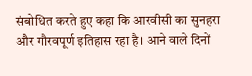संबोधित करते हुए कहा कि आरवीसी का सुनहरा और गौरवपूर्ण इतिहास रहा है। आने वाले दिनों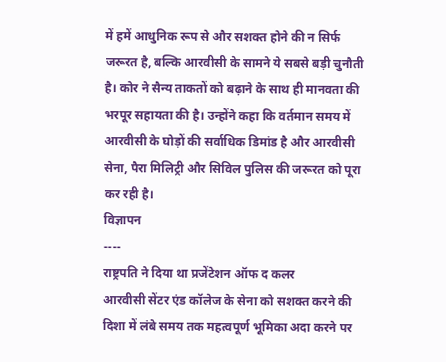में हमें आधुनिक रूप से और सशक्त होने की न सिर्फ जरूरत है, बल्कि आरवीसी के सामने ये सबसे बड़ी चुनौती है। कोर ने सैन्य ताकतों को बढ़ाने के साथ ही मानवता की भरपूर सहायता की है। उन्होंने कहा कि वर्तमान समय में आरवीसी के घोड़ों की सर्वाधिक डिमांड है और आरवीसी सेना, पैरा मिलिट्री और सिविल पुलिस की जरूरत को पूरा कर रही है।
विज्ञापन
----
राष्ट्रपति ने दिया था प्रजेंटेशन ऑफ द कलर
आरवीसी सेंटर एंड कॉलेज के सेना को सशक्त करने की दिशा में लंबे समय तक महत्वपूर्ण भूमिका अदा करने पर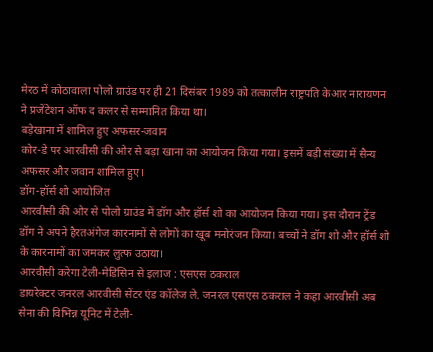मेरठ में कोठावाला पोलो ग्राउंड पर ही 21 दिसंबर 1989 को तत्कालीन राष्ट्रपति केआर नारायणन ने प्रजेंटेशन ऑफ द कलर से सम्मानित किया था।
बड़ेखाना में शामिल हुए अफसर-जवान
कोर-डे पर आरवीसी की ओर से बड़ा खाना का आयोजन किया गया। इसमें बड़ी संख्या में सैन्य अफसर और जवान शामिल हुए।
डॉग-हॉर्स शो आयोजित
आरवीसी की ओर से पोलो ग्राउंड में डॉग और हॉर्स शो का आयोजन किया गया। इस दौरान ट्रेंड डॉग ने अपने हैरतअंगेज कारनामों से लोगों का खूब मनोरंजन किया। बच्चों ने डॉग शो और हॉर्स शो के कारनामों का जमकर लुत्फ उठाया।
आरवीसी करेगा टेली-मेडिसिन से इलाज : एसएस ठकराल
डायरेक्टर जनरल आरवीसी सेंटर एंड कॉलेज ले. जनरल एसएस ठकराल ने कहा आरवीसी अब सेना की विभिन्न यूनिट में टेली-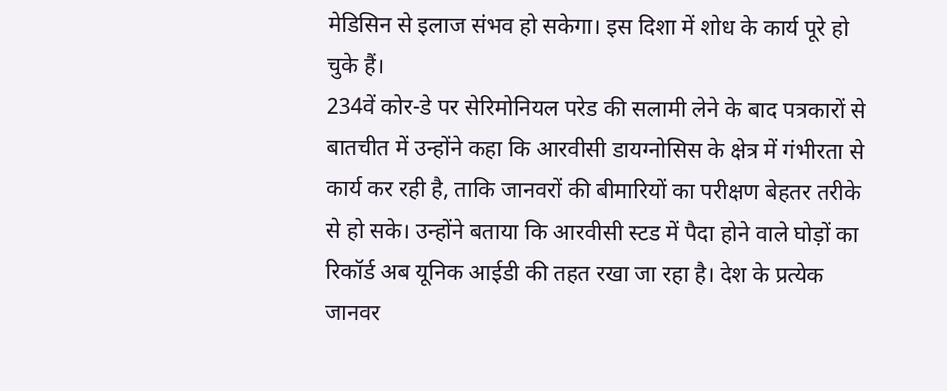मेडिसिन से इलाज संभव हो सकेगा। इस दिशा में शोध के कार्य पूरे हो चुके हैं।
234वें कोर-डे पर सेरिमोनियल परेड की सलामी लेने के बाद पत्रकारों से बातचीत में उन्होंने कहा कि आरवीसी डायग्नोसिस के क्षेत्र में गंभीरता से कार्य कर रही है, ताकि जानवरों की बीमारियों का परीक्षण बेहतर तरीके से हो सके। उन्होंने बताया कि आरवीसी स्टड में पैदा होने वाले घोड़ों का रिकॉर्ड अब यूनिक आईडी की तहत रखा जा रहा है। देश के प्रत्येक जानवर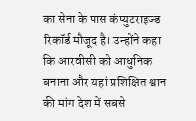का सेना के पास कंप्युटराइज्ड रिकॉर्ड मौजूद है। उन्होंने कहा कि आरवीसी को आधुनिक बनाना और यहां प्रशिक्षित श्वान की मांग देश में सबसे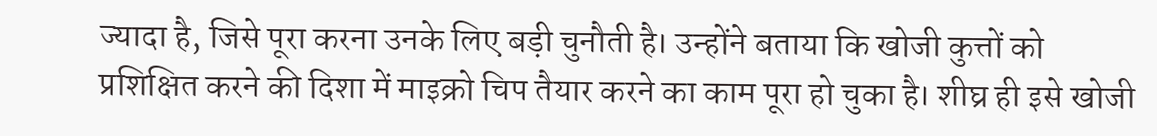ज्यादा है, जिसे पूरा करना उनके लिए बड़ी चुनौती है। उन्होंने बताया कि खोजी कुत्तों को प्रशिक्षित करने की दिशा में माइक्रो चिप तैयार करने का काम पूरा हो चुका है। शीघ्र ही इसे खोजी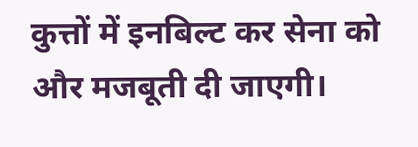कुत्तों में इनबिल्ट कर सेना को और मजबूती दी जाएगी।